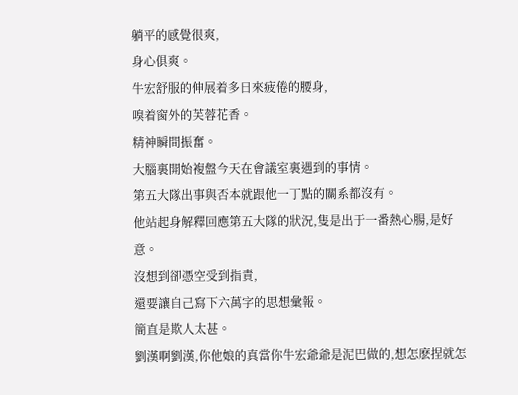躺平的感覺很爽,
身心俱爽。
牛宏舒服的伸展着多日來疲倦的腰身,
嗅着窗外的芙蓉花香。
精神瞬間振奮。
大腦裏開始複盤今天在會議室裏遇到的事情。
第五大隊出事與否本就跟他一丁點的關系都沒有。
他站起身解釋回應第五大隊的狀況,隻是出于一番熱心腸,是好意。
沒想到卻憑空受到指責,
還要讓自己寫下六萬字的思想彙報。
簡直是欺人太甚。
劉漢啊劉漢,你他娘的真當你牛宏爺爺是泥巴做的,想怎麽捏就怎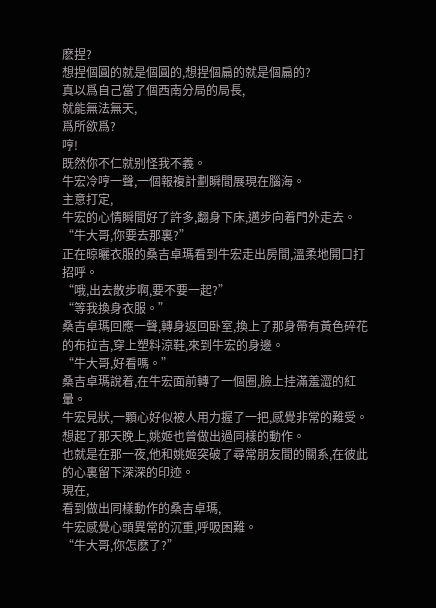麽捏?
想捏個圓的就是個圓的,想捏個扁的就是個扁的?
真以爲自己當了個西南分局的局長,
就能無法無天,
爲所欲爲?
哼!
既然你不仁就别怪我不義。
牛宏冷哼一聲,一個報複計劃瞬間展現在腦海。
主意打定,
牛宏的心情瞬間好了許多,翻身下床,邁步向着門外走去。
“牛大哥,你要去那裏?”
正在晾曬衣服的桑吉卓瑪看到牛宏走出房間,溫柔地開口打招呼。
“哦,出去散步啊,要不要一起?”
“等我換身衣服。”
桑吉卓瑪回應一聲,轉身返回卧室,換上了那身帶有黃色碎花的布拉吉,穿上塑料涼鞋,來到牛宏的身邊。
“牛大哥,好看嗎。”
桑吉卓瑪說着,在牛宏面前轉了一個圈,臉上挂滿羞澀的紅暈。
牛宏見狀,一顆心好似被人用力握了一把,感覺非常的難受。
想起了那天晚上,姚姬也曾做出過同樣的動作。
也就是在那一夜,他和姚姬突破了尋常朋友間的關系,在彼此的心裏留下深深的印迹。
現在,
看到做出同樣動作的桑吉卓瑪,
牛宏感覺心頭異常的沉重,呼吸困難。
“牛大哥,你怎麽了?”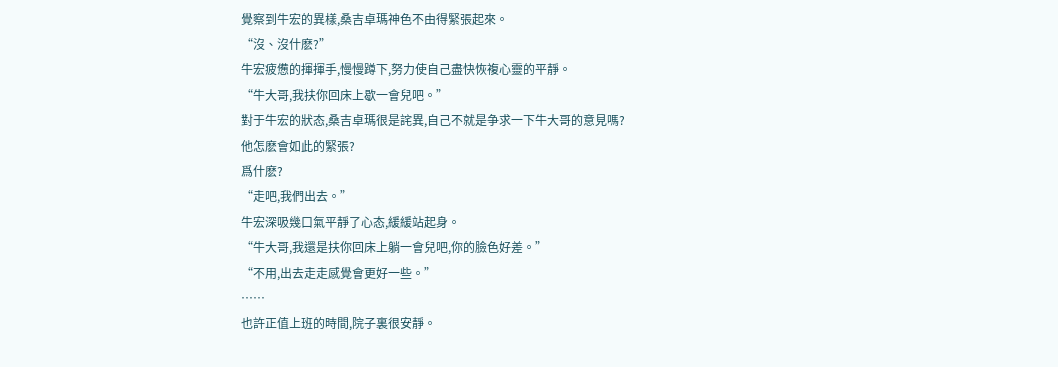覺察到牛宏的異樣,桑吉卓瑪神色不由得緊張起來。
“沒、沒什麽?”
牛宏疲憊的揮揮手,慢慢蹲下,努力使自己盡快恢複心靈的平靜。
“牛大哥,我扶你回床上歇一會兒吧。”
對于牛宏的狀态,桑吉卓瑪很是詫異,自己不就是争求一下牛大哥的意見嗎?
他怎麽會如此的緊張?
爲什麽?
“走吧,我們出去。”
牛宏深吸幾口氣平靜了心态,緩緩站起身。
“牛大哥,我還是扶你回床上躺一會兒吧,你的臉色好差。”
“不用,出去走走感覺會更好一些。”
……
也許正值上班的時間,院子裏很安靜。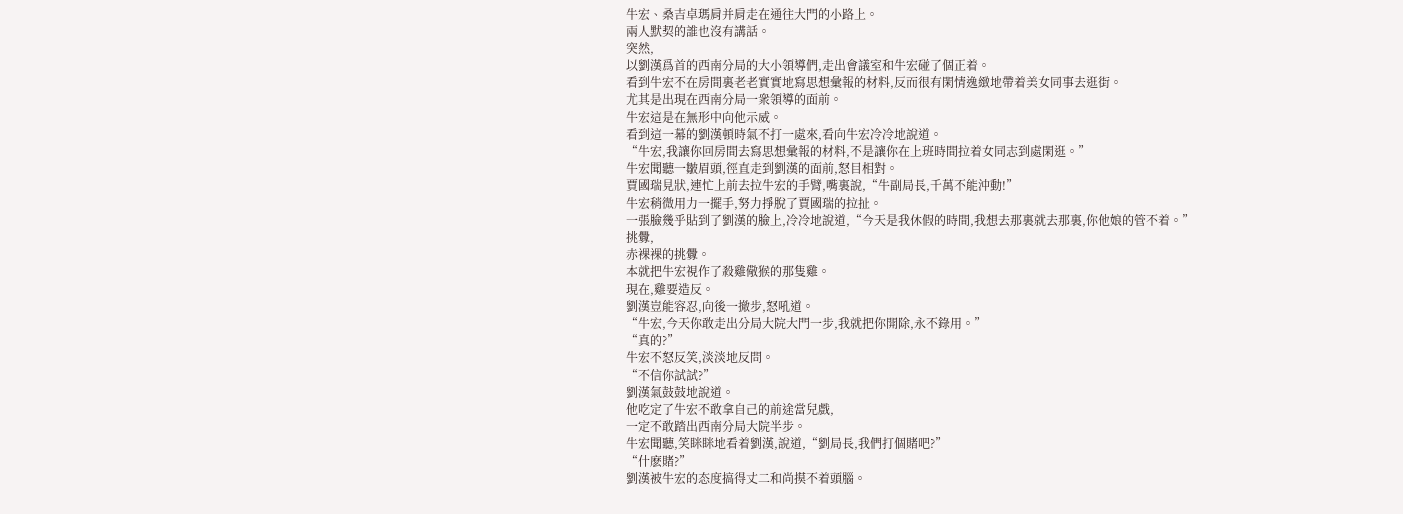牛宏、桑吉卓瑪肩并肩走在通往大門的小路上。
兩人默契的誰也沒有講話。
突然,
以劉漢爲首的西南分局的大小領導們,走出會議室和牛宏碰了個正着。
看到牛宏不在房間裏老老實實地寫思想彙報的材料,反而很有閑情逸緻地帶着美女同事去逛街。
尤其是出現在西南分局一衆領導的面前。
牛宏這是在無形中向他示威。
看到這一幕的劉漢頓時氣不打一處來,看向牛宏冷冷地說道。
“牛宏,我讓你回房間去寫思想彙報的材料,不是讓你在上班時間拉着女同志到處閑逛。”
牛宏聞聽一皺眉頭,徑直走到劉漢的面前,怒目相對。
賈國瑞見狀,連忙上前去拉牛宏的手臂,嘴裏說,“牛副局長,千萬不能沖動!”
牛宏稍微用力一擺手,努力掙脫了賈國瑞的拉扯。
一張臉幾乎貼到了劉漢的臉上,冷冷地說道,“今天是我休假的時間,我想去那裏就去那裏,你他娘的管不着。”
挑釁,
赤裸裸的挑釁。
本就把牛宏視作了殺雞儆猴的那隻雞。
現在,雞要造反。
劉漢豈能容忍,向後一撤步,怒吼道。
“牛宏,今天你敢走出分局大院大門一步,我就把你開除,永不錄用。”
“真的?”
牛宏不怒反笑,淡淡地反問。
“不信你試試?”
劉漢氣鼓鼓地說道。
他吃定了牛宏不敢拿自己的前途當兒戲,
一定不敢踏出西南分局大院半步。
牛宏聞聽,笑眯眯地看着劉漢,說道,“劉局長,我們打個賭吧?”
“什麽賭?”
劉漢被牛宏的态度搞得丈二和尚摸不着頭腦。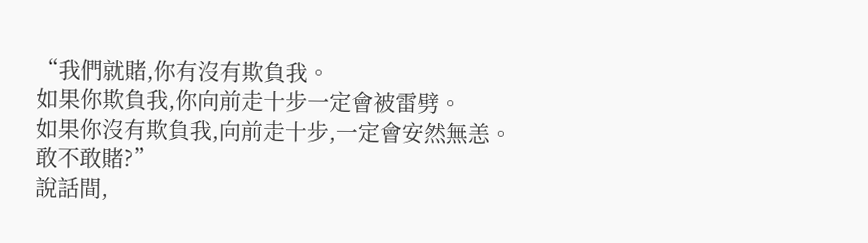“我們就賭,你有沒有欺負我。
如果你欺負我,你向前走十步一定會被雷劈。
如果你沒有欺負我,向前走十步,一定會安然無恙。
敢不敢賭?”
說話間,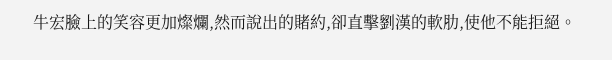牛宏臉上的笑容更加燦爛,然而說出的賭約,卻直擊劉漢的軟肋,使他不能拒絕。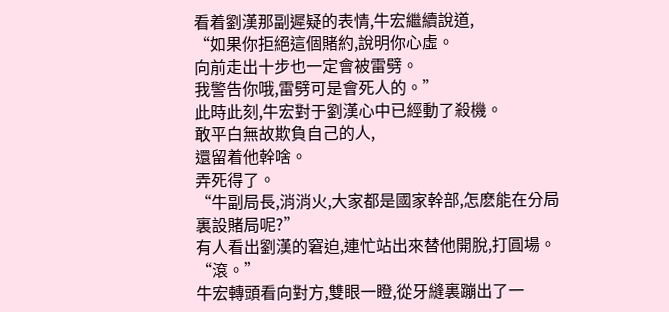看着劉漢那副遲疑的表情,牛宏繼續說道,
“如果你拒絕這個賭約,說明你心虛。
向前走出十步也一定會被雷劈。
我警告你哦,雷劈可是會死人的。”
此時此刻,牛宏對于劉漢心中已經動了殺機。
敢平白無故欺負自己的人,
還留着他幹啥。
弄死得了。
“牛副局長,消消火,大家都是國家幹部,怎麽能在分局裏設賭局呢?”
有人看出劉漢的窘迫,連忙站出來替他開脫,打圓場。
“滾。”
牛宏轉頭看向對方,雙眼一瞪,從牙縫裏蹦出了一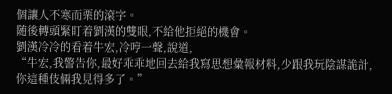個讓人不寒而栗的滾字。
随後轉頭緊盯着劉漢的雙眼,不給他拒絕的機會。
劉漢冷冷的看着牛宏,冷哼一聲,說道,
“牛宏,我警告你,最好乖乖地回去給我寫思想彙報材料,少跟我玩陰謀詭計,你這種伎倆我見得多了。”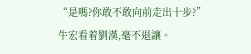“是嗎?你敢不敢向前走出十步?”
牛宏看着劉漢,毫不退讓。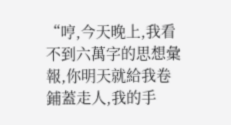“哼,今天晚上,我看不到六萬字的思想彙報,你明天就給我卷鋪蓋走人,我的手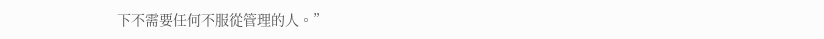下不需要任何不服從管理的人。”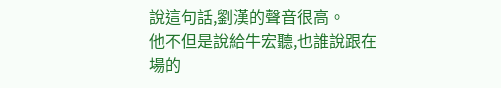說這句話,劉漢的聲音很高。
他不但是說給牛宏聽,也誰說跟在場的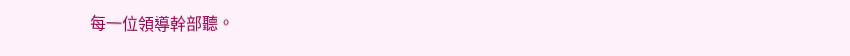每一位領導幹部聽。